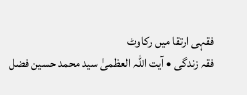فقہی ارتقا میں رکاوٹ
فقہ زندگی • آیت اللہ العظمیٰ سید محمد حسین فضل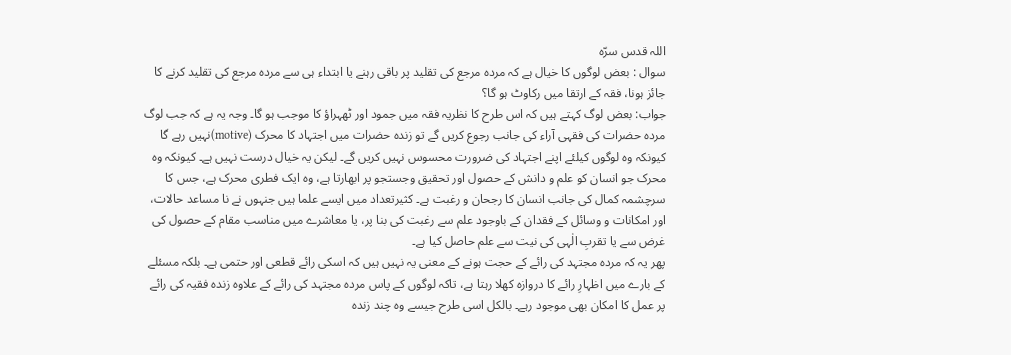اللہ قدس سرّہ
سوال : بعض لوگوں کا خیال ہے کہ مردہ مرجع کی تقلید پر باقی رہنے یا ابتداء ہی سے مردہ مرجع کی تقلید کرنے کا جائز ہونا، فقہ کے ارتقا میں رکاوٹ ہو گا؟
جواب: بعض لوگ کہتے ہیں کہ اس طرح کا نظریہ فقہ میں جمود اور ٹھہراؤ کا موجب ہو گا۔ وجہ یہ ہے کہ جب لوگ مردہ حضرات کی فقہی آراء کی جانب رجوع کریں گے تو زندہ حضرات میں اجتہاد کا محرک (motive)نہیں رہے گا کیونکہ وہ لوگوں کیلئے اپنے اجتہاد کی ضرورت محسوس نہیں کریں گے۔ لیکن یہ خیال درست نہیں ہے۔ کیونکہ وہ محرک جو انسان کو علم و دانش کے حصول اور تحقیق وجستجو پر ابھارتا ہے، وہ ایک فطری محرک ہے، جس کا سرچشمہ کمال کی جانب انسان کا رجحان و رغبت ہے۔ کثیرتعداد میں ایسے علما ہیں جنہوں نے نا مساعد حالات، اور امکانات و وسائل کے فقدان کے باوجود علم سے رغبت کی بنا پر، یا معاشرے میں مناسب مقام کے حصول کی غرض سے یا تقربِ الٰہی کی نیت سے علم حاصل کیا ہے۔
پھر یہ کہ مردہ مجتہد کی رائے کے حجت ہونے کے معنی یہ نہیں ہیں کہ اسکی رائے قطعی اور حتمی ہے۔ بلکہ مسئلے کے بارے میں اظہارِ رائے کا دروازہ کھلا رہتا ہے، تاکہ لوگوں کے پاس مردہ مجتہد کی رائے کے علاوہ زندہ فقیہ کی رائے پر عمل کا امکان بھی موجود رہے۔ بالکل اسی طرح جیسے وہ چند زندہ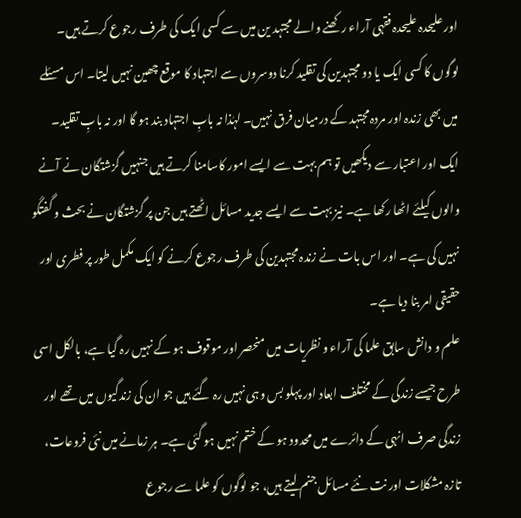اور علیحدہ علیحدہ فقہی آراء رکھنے والے مجتہد ین میں سے کسی ایک کی طرف رجوع کرتے ہیں۔
لوگوں کا کسی ایک یا دو مجتہدین کی تقلید کرنا دوسروں سے اجتہاد کا موقع چھین نہیں لیتا۔ اس مسئلے میں بھی زندہ اور مردہ مجتہد کے درمیان فرق نہیں۔ لہٰذا نہ بابِ اجتہاد بند ہو گا اور نہ بابِ تقلید۔
ایک اور اعتبار سے دیکھیں تو ہم بہت سے ایسے امور کاسامنا کرتے ہیں جنہیں گزشتگان نے آنے والوں کیلئے اٹھا رکھا ہے۔ نیز بہت سے ایسے جدید مسائل اٹھتے ہیں جن پر گزشتگان نے بحث و گفتگو نہیں کی ہے۔ اور اس بات نے زندہ مجتہدین کی طرف رجوع کرنے کو ایک مکمل طور پر فطری اور حقیقی امر بنا دیا ہے۔
علم و دانش سابق علما کی آراء و نظریات میں منحصر اور موقوف ہو کے نہیں رہ گیا ہے، بالکل اسی طرح جیسے زندگی کے مختلف ابعاد اور پہلو بس وہی نہیں رہ گئے ہیں جو ان کی زندگیوں میں تھے اور زندگی صرف انہی کے دائرے میں محدود ہو کے ختم نہیں ہو گئی ہے۔ ہر زمانے میں نئی فروعات، تازہ مشکلات اور نت نئے مسائل جنم لیتے ہیں، جو لوگوں کو علما سے رجوع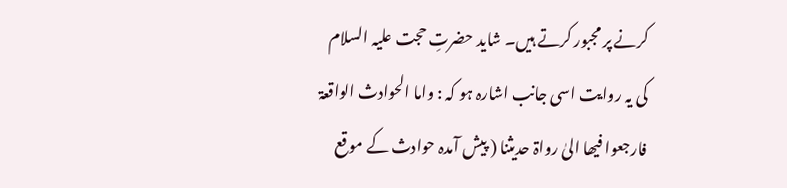کرنے پر مجبور کرتے ہیں۔ شاید حضرتِ حجت علیہ السلام کی یہ روایت اسی جانب اشارہ ہو کہ : واما الحوادث الواقعۃ فارجعوا فیھا الیٰ رواۃ حدیثنا ( پیش آمدہ حوادث کے موقع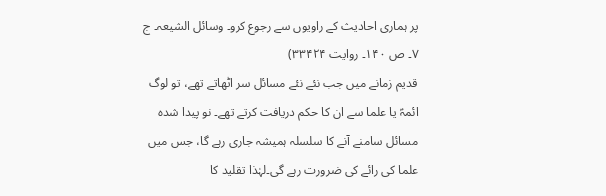پر ہماری احادیث کے راویوں سے رجوع کرو۔ وسائل الشیعہ۔ ج ۷۔ ص ۱۴۰۔ روایت ۳۳۴۲۴)
قدیم زمانے میں جب نئے نئے مسائل سر اٹھاتے تھے، تو لوگ ائمہؑ یا علما سے ان کا حکم دریافت کرتے تھے۔ نو پیدا شدہ مسائل سامنے آنے کا سلسلہ ہمیشہ جاری رہے گا، جس میں علما کی رائے کی ضرورت رہے گی۔لہٰذا تقلید کا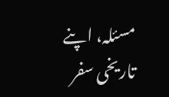مسئلہ، اپنے تاریخی سفر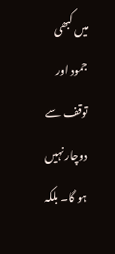میں کبھی جمود اور توقف سے دوچار نہیں ہو گا۔ بلکہ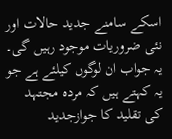اسکے سامنے جدید حالات اور نئی ضروریات موجود رہیں گی۔ یہ جواب ان لوگوں کیلئے ہے جو یہ کہتے ہیں کہ مردہ مجتہد کی تقلید کا جوازجدید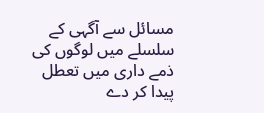مسائل سے آگہی کے سلسلے میں لوگوں کی ذمے داری میں تعطل پیدا کر دے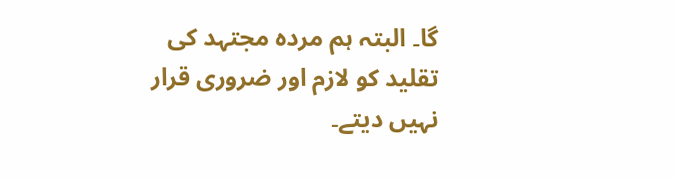گا۔ البتہ ہم مردہ مجتہد کی تقلید کو لازم اور ضروری قرار نہیں دیتے۔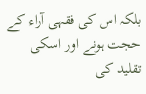بلکہ اس کی فقہی آراء کے حجت ہونے اور اسکی تقلید کی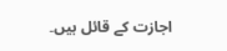اجازت کے قائل ہیں۔